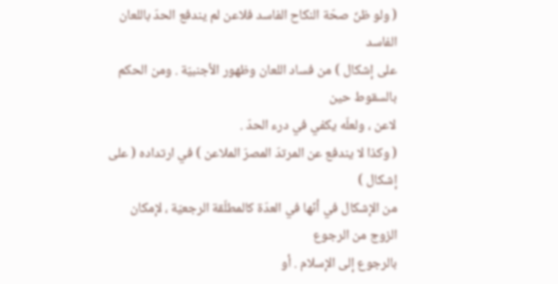( ولو ظنّ صحّة النكاح الفاسد فلاعن لم يندفع الحدّ باللعان الفاسد
على إشكال ) من فساد اللعان وظهور الأجنبيّة . ومن الحكم بالسقوط حين
لاعن ، ولعلّه يكفي في درء الحدّ .
( وكذا لا يندفع عن المرتدّ المصرّ الملاعن ) في ارتداده ( على إشكال )
من الإشكال في أنّها في العدّة كالمطلّقة الرجعيّة ، لإمكان الزوج من الرجوع
بالرجوع إلى الإسلام . أو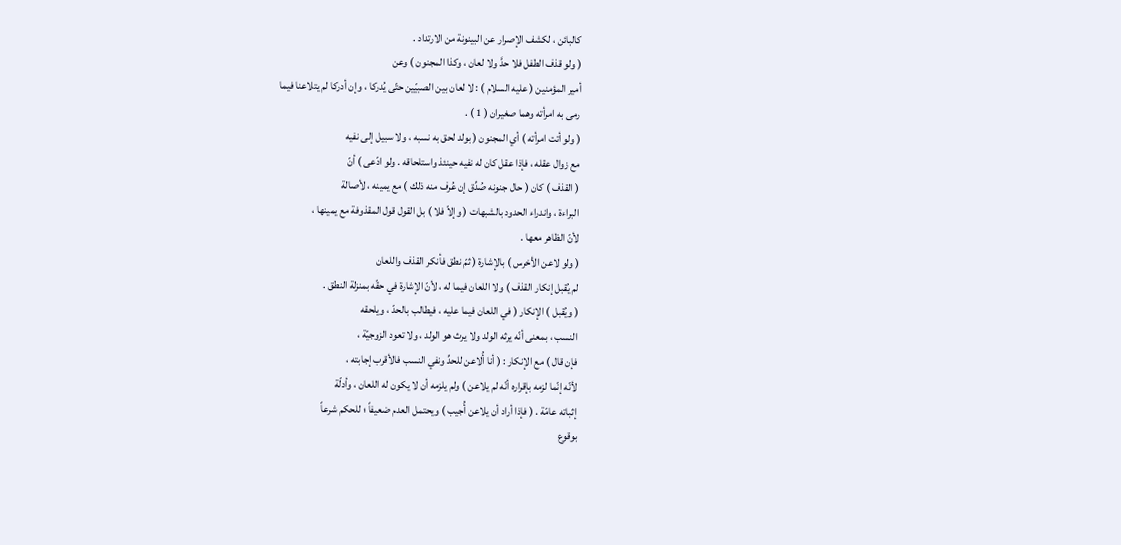كالبائن ، لكشف الإصرار عن البينونة من الارتداد .
( ولو قذف الطفل فلا حدَّ ولا لعان ، وكذا المجنون ) وعن
أمير المؤمنين ( عليه السلام ) : لا لعان بين الصبيّين حتّى يُدركا ، وإن أدركا لم يتلاعنا فيما
رمى به امرأته وهما صغيران ( 1 ) .
( ولو أتت امرأته ) أي المجنون ( بولد لحق به نسبه ، ولا سبيل إلى نفيه
مع زوال عقله ، فإذا عقل كان له نفيه حينئذ واستلحاقه . ولو ادّعى ) أنّ
( القذف ) كان ( حال جنونه صُدِّق إن عُرف منه ذلك ) مع يمينه ، لأصالة
البراءة ، واندراء الحدود بالشبهات ( وإلاّ فلا ) بل القول قول المقذوفة مع يمينها ،
لأنّ الظاهر معها .
( ولو لاعن الأخرس ) بالإشارة ( ثمّ نطق فأنكر القذف واللعان
لم يُقبل إنكار القذف ) ولا اللعان فيما له ، لأنّ الإشارة في حقّه بمنزلة النطق .
( ويُقبل ) الإنكار ( في اللعان فيما عليه ، فيطالب بالحدّ ، ويلحقه
النسب ، بمعنى أنّه يرثه الولد ولا يرث هو الولد ، ولا تعود الزوجيّة ،
فإن قال ) مع الإنكار : ( أنا أُلاعن للحدِّ ونفي النسب فالأقرب إجابته ،
لأنّه إنّما لزمه بإقراره أنّه لم يلاعن ) ولم يلزمه أن لا يكون له اللعان ، وأدلّة
إثباته عامّة . ( فإذا أراد أن يلاعن أُجيب ) ويحتمل العدم ضعيفاً ؛ للحكم شرعاً
بوقوع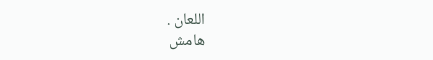اللعان .
هامش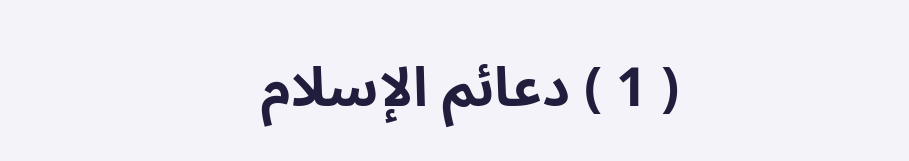( 1 ) دعائم الإسلام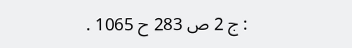: ج 2 ص 283 ح 1065 .